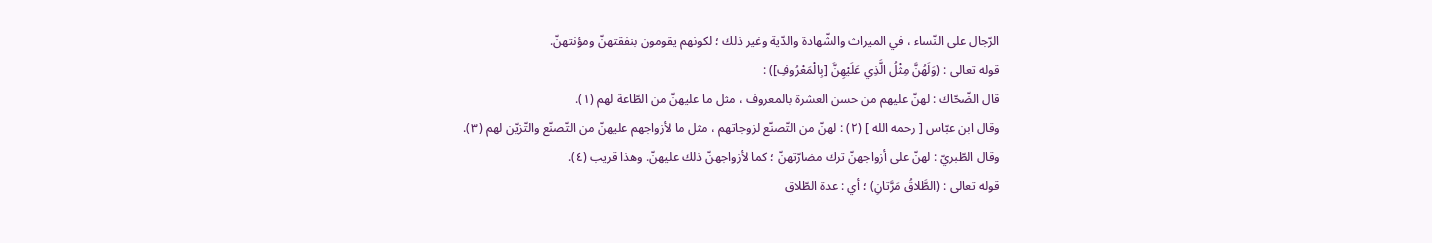الرّجال على النّساء ، في الميراث والشّهادة والدّية وغير ذلك ؛ لكونهم يقومون بنفقتهنّ ومؤنتهنّ.
قوله تعالى : (وَلَهُنَّ مِثْلُ الَّذِي عَلَيْهِنَّ [بِالْمَعْرُوفِ]) :
قال الضّحّاك : لهنّ عليهم من حسن العشرة بالمعروف ، مثل ما عليهنّ من الطّاعة لهم (١).
وقال ابن عبّاس [ رحمه الله ] (٢) : لهنّ من التّصنّع لزوجاتهم ، مثل ما لأزواجهم عليهنّ من التّصنّع والتّزيّن لهم (٣).
وقال الطّبريّ : لهنّ على أزواجهنّ ترك مضارّتهنّ ؛ كما لأزواجهنّ ذلك عليهنّ. وهذا قريب (٤).
قوله تعالى : (الطَّلاقُ مَرَّتانِ) ؛ أي : عدة الطّلاق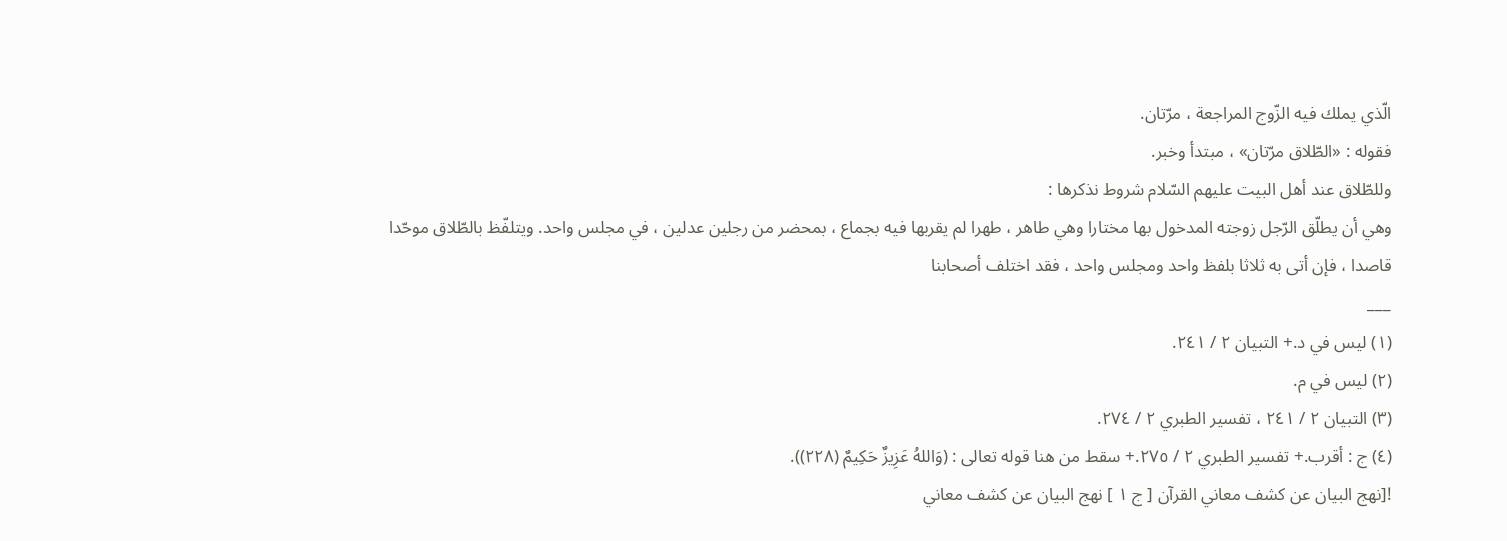الّذي يملك فيه الزّوج المراجعة ، مرّتان.
فقوله : «الطّلاق مرّتان» ، مبتدأ وخبر.
وللطّلاق عند أهل البيت عليهم السّلام شروط نذكرها :
وهي أن يطلّق الرّجل زوجته المدخول بها مختارا وهي طاهر ، طهرا لم يقربها فيه بجماع ، بمحضر من رجلين عدلين ، في مجلس واحد. ويتلفّظ بالطّلاق موحّدا قاصدا ، فإن أتى به ثلاثا بلفظ واحد ومجلس واحد ، فقد اختلف أصحابنا
___
(١) ليس في د.+ التبيان ٢ / ٢٤١.
(٢) ليس في م.
(٣) التبيان ٢ / ٢٤١ ، تفسير الطبري ٢ / ٢٧٤.
(٤) ج : أقرب.+ تفسير الطبري ٢ / ٢٧٥.+ سقط من هنا قوله تعالى : (وَاللهُ عَزِيزٌ حَكِيمٌ (٢٢٨)).
![نهج البيان عن كشف معاني القرآن [ ج ١ ] نهج البيان عن كشف معاني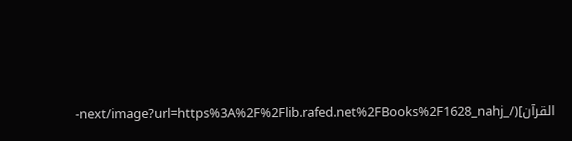القرآن](/_next/image?url=https%3A%2F%2Flib.rafed.net%2FBooks%2F1628_nahj-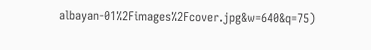albayan-01%2Fimages%2Fcover.jpg&w=640&q=75)